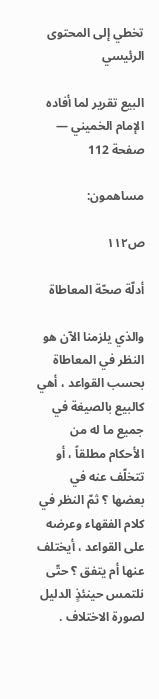تخطي إلى المحتوى الرئيسي

البيع تقرير لما أفاده الإمام الخميني — صفحة 112

مساهمون:

ص١١٢

أدلّة صحّة المعاطاة

والذي يلزمنا الآن هو النظر في المعاطاة بحسب القواعد ، أهي كالبيع بالصيغة في جميع ما له من الأحكام مطلقاً ، أو تتخلّف عنه في بعضها ؟ ثمّ النظر في كلام الفقهاء وعرضه على القواعد ، أيختلف عنها أم يتفق ؟ حتّى نلتمس حينئذٍ الدليل لصورة الاختلاف .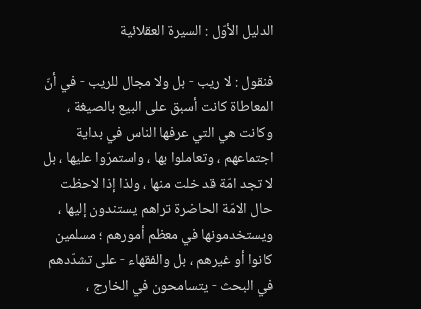الدليل الأوّل : السيرة العقلائية

فنقول : لا ريب - بل ولا مجال للريب - في أنّ المعاطاة كانت أسبق على البيع بالصيغة ، وكانت هي التي عرفها الناس في بداية اجتماعهم ، وتعاملوا بها ، واستمرّوا عليها ، بل لا تجد امّة قد خلت منها ، ولذا إذا لاحظت حال الامّة الحاضرة تراهم يستندون إليها ، ويستخدمونها في معظم أمورهم ؛ مسلمين كانوا أو غيرهم ، بل والفقهاء - على تشدّدهم في البحث - يتسامحون في الخارج ،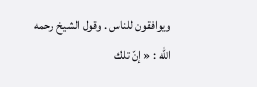ويوافقون للناس . وقول الشيخ رحمه الله : « إنّ تلك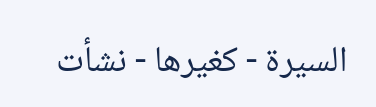السيرة - كغيرها - نشأت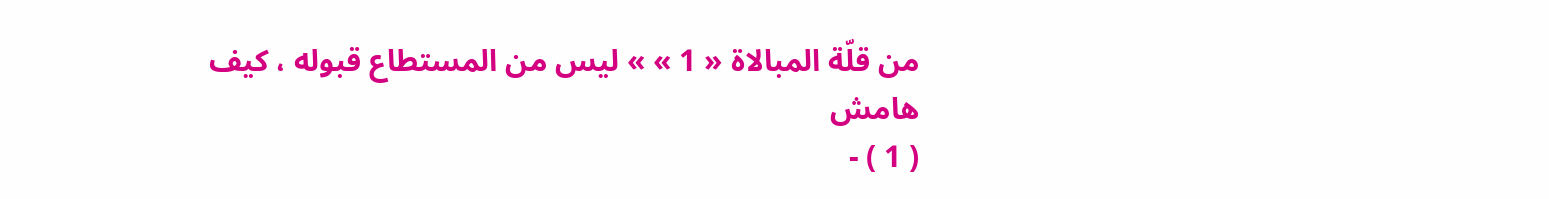من قلّة المبالاة « 1 » » ليس من المستطاع قبوله ، كيف
هامش
( 1 ) -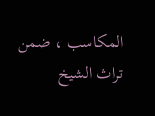المكاسب ، ضمن تراث الشيخ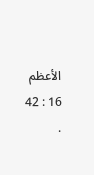الأعظم 16 : 42 .